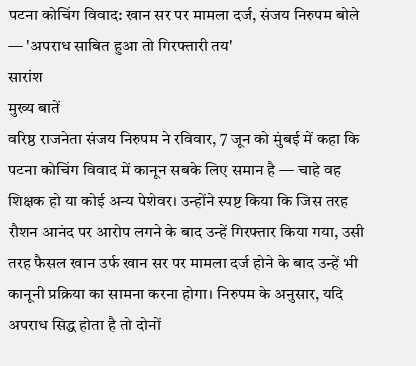पटना कोचिंग विवाद: खान सर पर मामला दर्ज, संजय निरुपम बोले — 'अपराध साबित हुआ तो गिरफ्तारी तय'
सारांश
मुख्य बातें
वरिष्ठ राजनेता संजय निरुपम ने रविवार, 7 जून को मुंबई में कहा कि पटना कोचिंग विवाद में कानून सबके लिए समान है — चाहे वह शिक्षक हो या कोई अन्य पेशेवर। उन्होंने स्पष्ट किया कि जिस तरह रौशन आनंद पर आरोप लगने के बाद उन्हें गिरफ्तार किया गया, उसी तरह फैसल खान उर्फ खान सर पर मामला दर्ज होने के बाद उन्हें भी कानूनी प्रक्रिया का सामना करना होगा। निरुपम के अनुसार, यदि अपराध सिद्ध होता है तो दोनों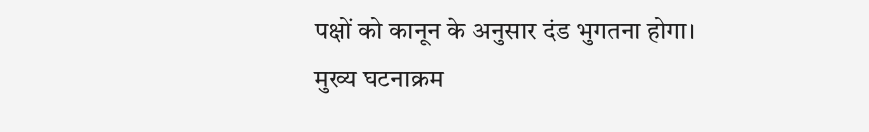पक्षों को कानून के अनुसार दंड भुगतना होगा।
मुख्य घटनाक्रम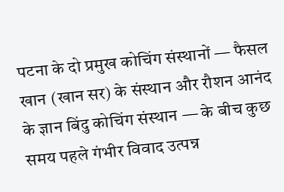पटना के दो प्रमुख कोचिंग संस्थानों — फैसल खान (खान सर) के संस्थान और रौशन आनंद के ज्ञान बिंदु कोचिंग संस्थान — के बीच कुछ समय पहले गंभीर विवाद उत्पन्न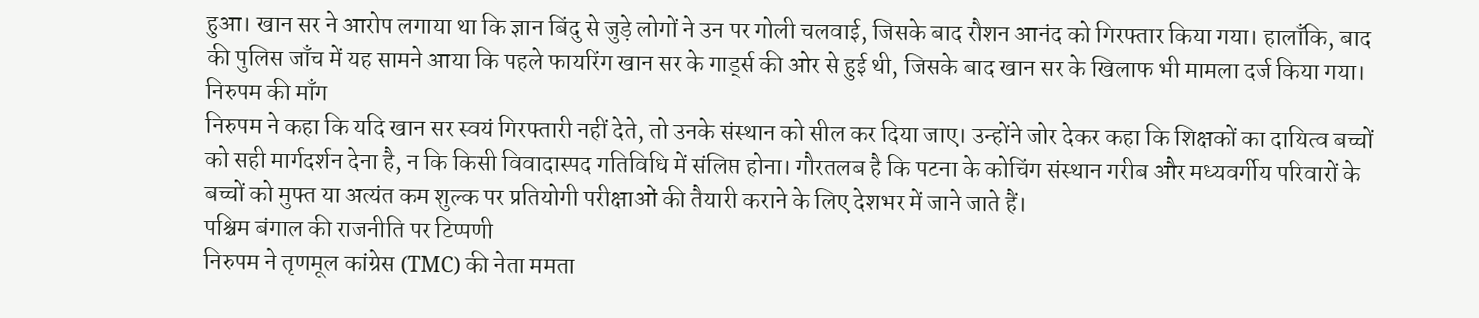हुआ। खान सर ने आरोप लगाया था कि ज्ञान बिंदु से जुड़े लोगों ने उन पर गोली चलवाई, जिसके बाद रौशन आनंद को गिरफ्तार किया गया। हालाँकि, बाद की पुलिस जाँच में यह सामने आया कि पहले फायरिंग खान सर के गार्ड्स की ओर से हुई थी, जिसके बाद खान सर के खिलाफ भी मामला दर्ज किया गया।
निरुपम की माँग
निरुपम ने कहा कि यदि खान सर स्वयं गिरफ्तारी नहीं देते, तो उनके संस्थान को सील कर दिया जाए। उन्होंने जोर देकर कहा कि शिक्षकों का दायित्व बच्चों को सही मार्गदर्शन देना है, न कि किसी विवादास्पद गतिविधि में संलिप्त होना। गौरतलब है कि पटना के कोचिंग संस्थान गरीब और मध्यवर्गीय परिवारों के बच्चों को मुफ्त या अत्यंत कम शुल्क पर प्रतियोगी परीक्षाओं की तैयारी कराने के लिए देशभर में जाने जाते हैं।
पश्चिम बंगाल की राजनीति पर टिप्पणी
निरुपम ने तृणमूल कांग्रेस (TMC) की नेता ममता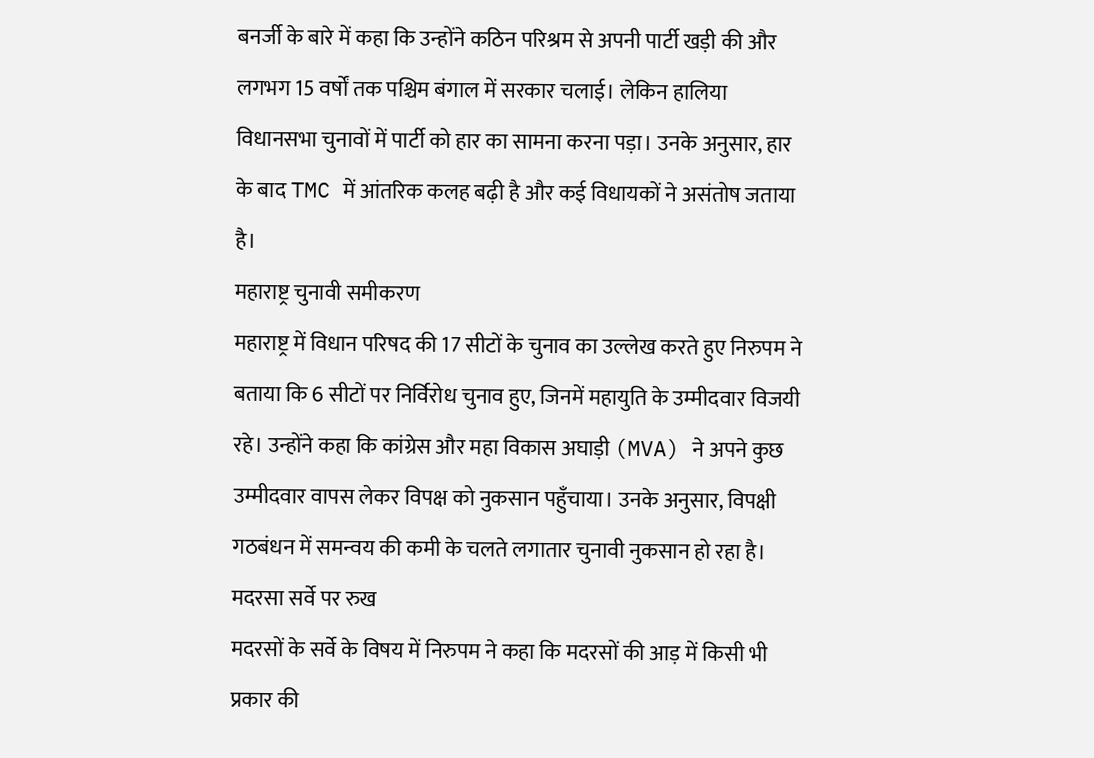बनर्जी के बारे में कहा कि उन्होंने कठिन परिश्रम से अपनी पार्टी खड़ी की और लगभग 15 वर्षों तक पश्चिम बंगाल में सरकार चलाई। लेकिन हालिया विधानसभा चुनावों में पार्टी को हार का सामना करना पड़ा। उनके अनुसार, हार के बाद TMC में आंतरिक कलह बढ़ी है और कई विधायकों ने असंतोष जताया है।
महाराष्ट्र चुनावी समीकरण
महाराष्ट्र में विधान परिषद की 17 सीटों के चुनाव का उल्लेख करते हुए निरुपम ने बताया कि 6 सीटों पर निर्विरोध चुनाव हुए, जिनमें महायुति के उम्मीदवार विजयी रहे। उन्होंने कहा कि कांग्रेस और महा विकास अघाड़ी (MVA) ने अपने कुछ उम्मीदवार वापस लेकर विपक्ष को नुकसान पहुँचाया। उनके अनुसार, विपक्षी गठबंधन में समन्वय की कमी के चलते लगातार चुनावी नुकसान हो रहा है।
मदरसा सर्वे पर रुख
मदरसों के सर्वे के विषय में निरुपम ने कहा कि मदरसों की आड़ में किसी भी प्रकार की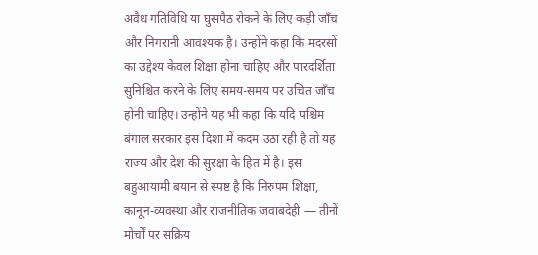अवैध गतिविधि या घुसपैठ रोकने के लिए कड़ी जाँच और निगरानी आवश्यक है। उन्होंने कहा कि मदरसों का उद्देश्य केवल शिक्षा होना चाहिए और पारदर्शिता सुनिश्चित करने के लिए समय-समय पर उचित जाँच होनी चाहिए। उन्होंने यह भी कहा कि यदि पश्चिम बंगाल सरकार इस दिशा में कदम उठा रही है तो यह राज्य और देश की सुरक्षा के हित में है। इस बहुआयामी बयान से स्पष्ट है कि निरुपम शिक्षा, कानून-व्यवस्था और राजनीतिक जवाबदेही — तीनों मोर्चों पर सक्रिय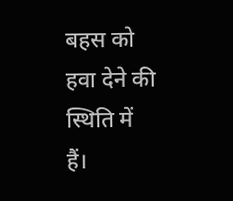बहस को हवा देने की स्थिति में हैं।